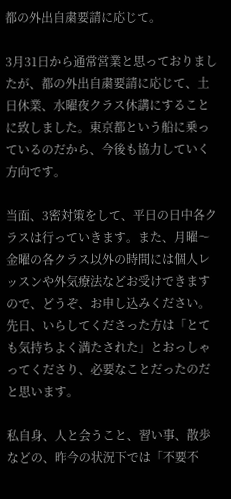都の外出自粛要請に応じて。

3月31日から通常営業と思っておりましたが、都の外出自粛要請に応じて、土日休業、水曜夜クラス休講にすることに致しました。東京都という船に乗っているのだから、今後も協力していく方向です。

当面、3密対策をして、平日の日中各クラスは行っていきます。また、月曜〜金曜の各クラス以外の時間には個人レッスンや外気療法などお受けできますので、どうぞ、お申し込みください。先日、いらしてくださった方は「とても気持ちよく満たされた」とおっしゃってくださり、必要なことだったのだと思います。

私自身、人と会うこと、習い事、散歩などの、昨今の状況下では「不要不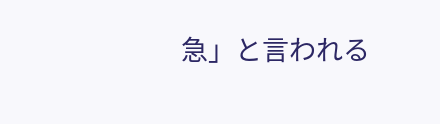急」と言われる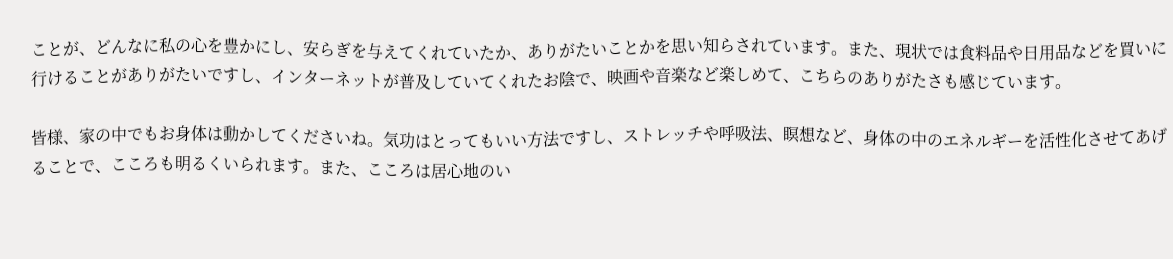ことが、どんなに私の心を豊かにし、安らぎを与えてくれていたか、ありがたいことかを思い知らされています。また、現状では食料品や日用品などを買いに行けることがありがたいですし、インターネットが普及していてくれたお陰で、映画や音楽など楽しめて、こちらのありがたさも感じています。

皆様、家の中でもお身体は動かしてくださいね。気功はとってもいい方法ですし、ストレッチや呼吸法、瞑想など、身体の中のエネルギーを活性化させてあげることで、こころも明るくいられます。また、こころは居心地のい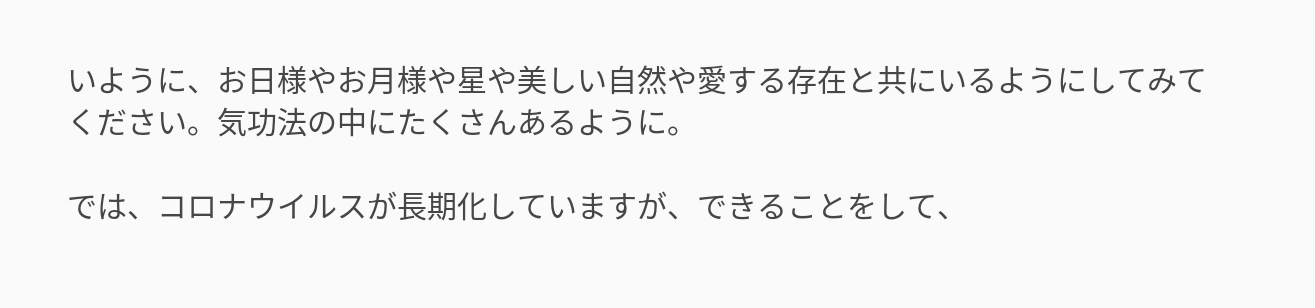いように、お日様やお月様や星や美しい自然や愛する存在と共にいるようにしてみてください。気功法の中にたくさんあるように。

では、コロナウイルスが長期化していますが、できることをして、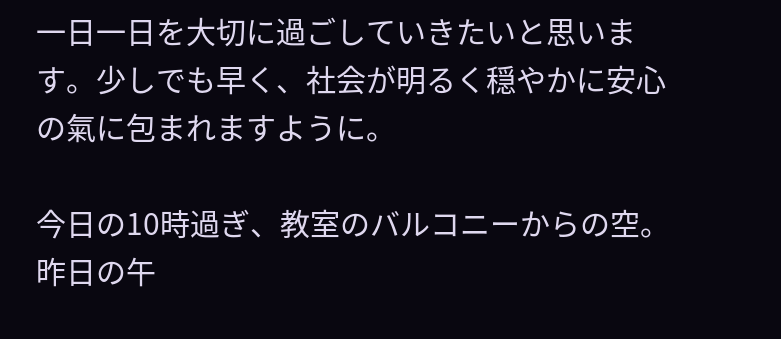一日一日を大切に過ごしていきたいと思います。少しでも早く、社会が明るく穏やかに安心の氣に包まれますように。

今日の10時過ぎ、教室のバルコニーからの空。
昨日の午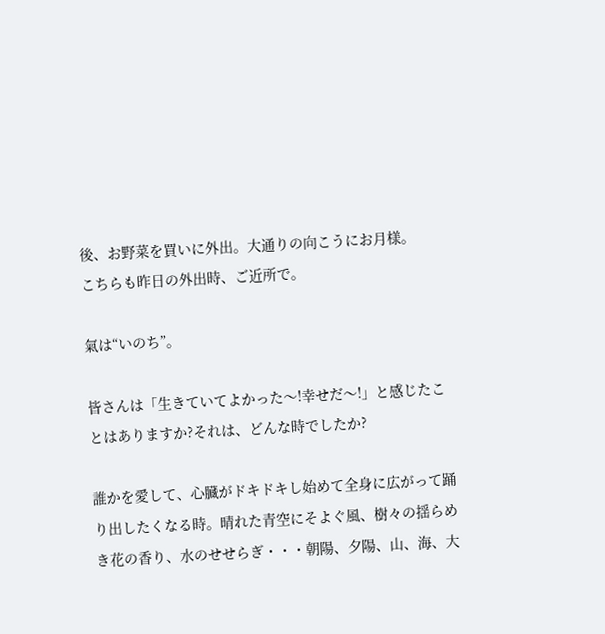後、お野菜を買いに外出。大通りの向こうにお月様。
こちらも昨日の外出時、ご近所で。

氣は“いのち”。

皆さんは「生きていてよかった〜!幸せだ〜!」と感じたことはありますか?それは、どんな時でしたか?

誰かを愛して、心臓がドキドキし始めて全身に広がって踊り出したくなる時。晴れた青空にそよぐ風、樹々の揺らめき花の香り、水のせせらぎ・・・朝陽、夕陽、山、海、大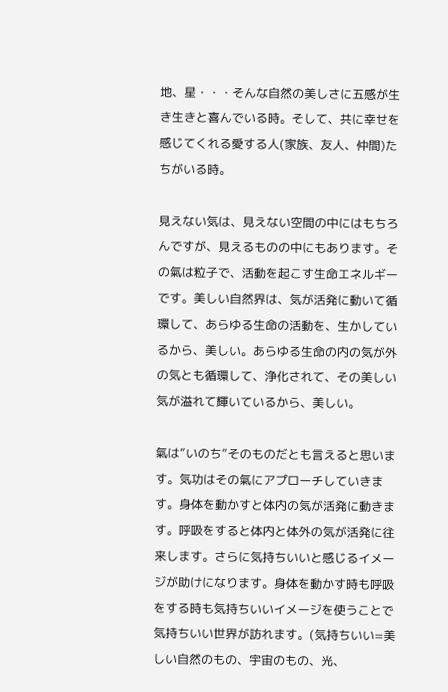地、星・・・そんな自然の美しさに五感が生き生きと喜んでいる時。そして、共に幸せを感じてくれる愛する人(家族、友人、仲間)たちがいる時。

見えない気は、見えない空間の中にはもちろんですが、見えるものの中にもあります。その氣は粒子で、活動を起こす生命エネルギーです。美しい自然界は、気が活発に動いて循環して、あらゆる生命の活動を、生かしているから、美しい。あらゆる生命の内の気が外の気とも循環して、浄化されて、その美しい気が溢れて輝いているから、美しい。

氣は”いのち”そのものだとも言えると思います。気功はその氣にアプローチしていきます。身体を動かすと体内の気が活発に動きます。呼吸をすると体内と体外の気が活発に往来します。さらに気持ちいいと感じるイメージが助けになります。身体を動かす時も呼吸をする時も気持ちいいイメージを使うことで気持ちいい世界が訪れます。(気持ちいい=美しい自然のもの、宇宙のもの、光、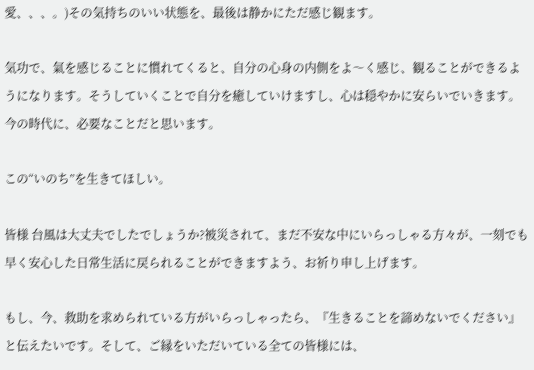愛、、、。)その気持ちのいい状態を、最後は静かにただ感じ観ます。

気功で、氣を感じることに慣れてくると、自分の心身の内側をよ〜く感じ、観ることができるようになります。そうしていくことで自分を癒していけますし、心は穏やかに安らいでいきます。今の時代に、必要なことだと思います。

この“いのち”を生きてほしい。

皆様 台風は大丈夫でしたでしょうか?被災されて、まだ不安な中にいらっしゃる方々が、一刻でも早く安心した日常生活に戻られることができますよう、お祈り申し上げます。

もし、今、救助を求められている方がいらっしゃったら、『生きることを諦めないでください』と伝えたいです。そして、ご縁をいただいている全ての皆様には、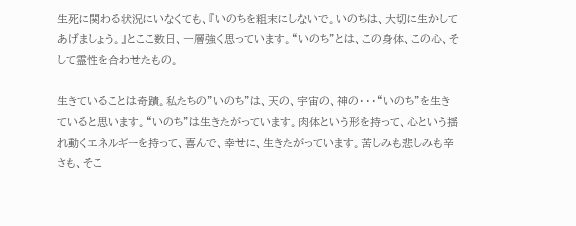生死に関わる状況にいなくても、『いのちを粗末にしないで。いのちは、大切に生かしてあげましょう。』とここ数日、一層強く思っています。“いのち”とは、この身体、この心、そして霊性を合わせたもの。

生きていることは奇蹟。私たちの”いのち”は、天の、宇宙の、神の・・・“いのち”を生きていると思います。“いのち”は生きたがっています。肉体という形を持って、心という揺れ動くエネルギーを持って、喜んで、幸せに、生きたがっています。苦しみも悲しみも辛さも、そこ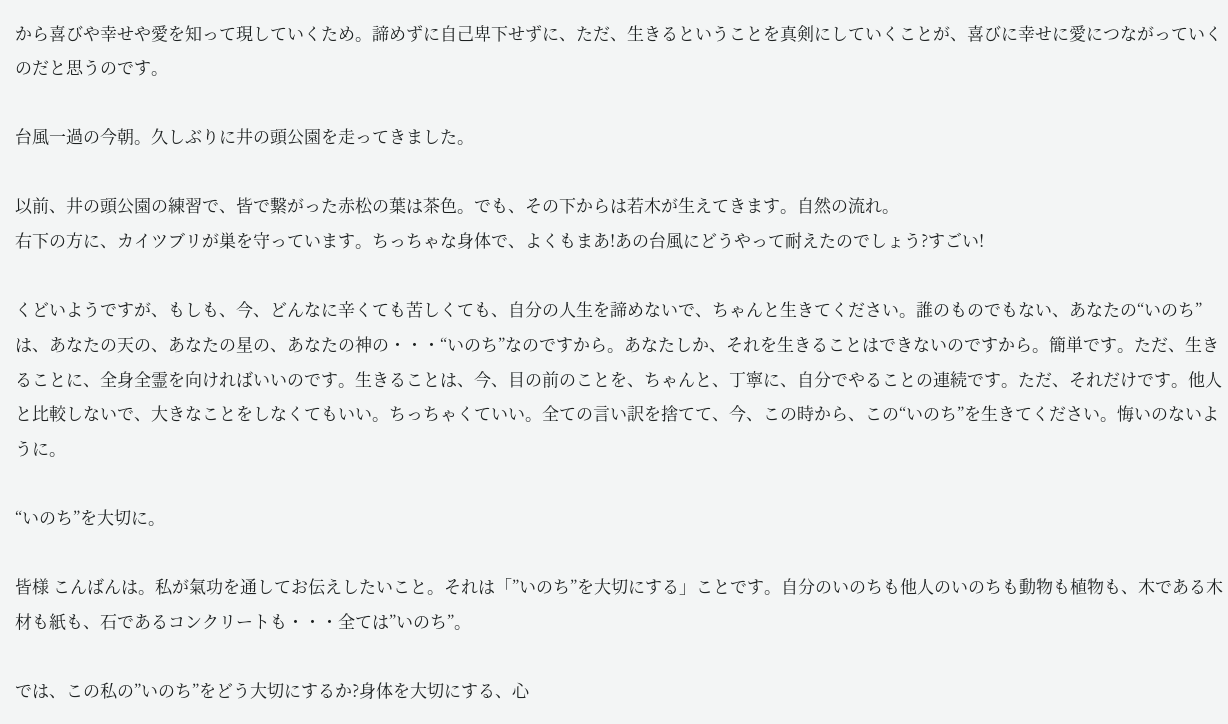から喜びや幸せや愛を知って現していくため。諦めずに自己卑下せずに、ただ、生きるということを真剣にしていくことが、喜びに幸せに愛につながっていくのだと思うのです。

台風一過の今朝。久しぶりに井の頭公園を走ってきました。

以前、井の頭公園の練習で、皆で繋がった赤松の葉は茶色。でも、その下からは若木が生えてきます。自然の流れ。
右下の方に、カイツブリが巣を守っています。ちっちゃな身体で、よくもまあ!あの台風にどうやって耐えたのでしょう?すごい!

くどいようですが、もしも、今、どんなに辛くても苦しくても、自分の人生を諦めないで、ちゃんと生きてください。誰のものでもない、あなたの“いのち”は、あなたの天の、あなたの星の、あなたの神の・・・“いのち”なのですから。あなたしか、それを生きることはできないのですから。簡単です。ただ、生きることに、全身全霊を向ければいいのです。生きることは、今、目の前のことを、ちゃんと、丁寧に、自分でやることの連続です。ただ、それだけです。他人と比較しないで、大きなことをしなくてもいい。ちっちゃくていい。全ての言い訳を捨てて、今、この時から、この“いのち”を生きてください。悔いのないように。

“いのち”を大切に。

皆様 こんばんは。私が氣功を通してお伝えしたいこと。それは「”いのち”を大切にする」ことです。自分のいのちも他人のいのちも動物も植物も、木である木材も紙も、石であるコンクリートも・・・全ては”いのち”。

では、この私の”いのち”をどう大切にするか?身体を大切にする、心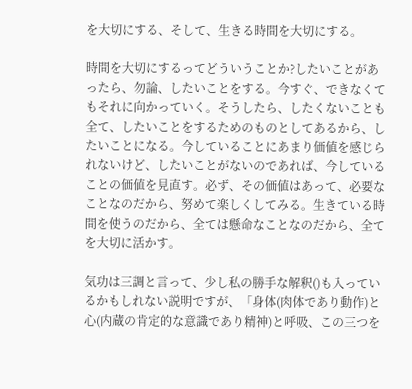を大切にする、そして、生きる時間を大切にする。

時間を大切にするってどういうことか?したいことがあったら、勿論、したいことをする。今すぐ、できなくてもそれに向かっていく。そうしたら、したくないことも全て、したいことをするためのものとしてあるから、したいことになる。今していることにあまり価値を感じられないけど、したいことがないのであれば、今していることの価値を見直す。必ず、その価値はあって、必要なことなのだから、努めて楽しくしてみる。生きている時間を使うのだから、全ては懸命なことなのだから、全てを大切に活かす。

気功は三調と言って、少し私の勝手な解釈()も入っているかもしれない説明ですが、「身体(肉体であり動作)と心(内蔵の肯定的な意識であり精神)と呼吸、この三つを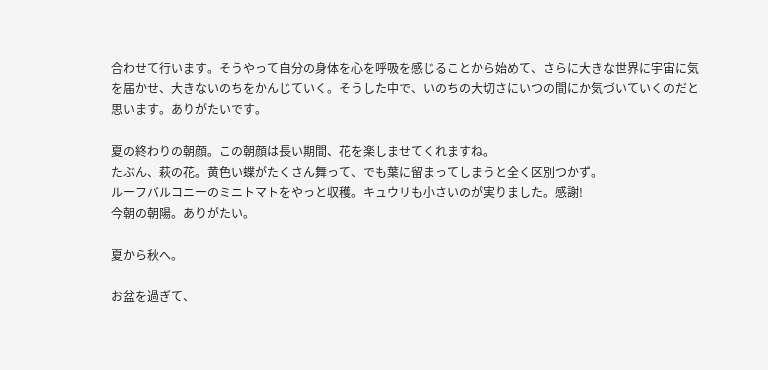合わせて行います。そうやって自分の身体を心を呼吸を感じることから始めて、さらに大きな世界に宇宙に気を届かせ、大きないのちをかんじていく。そうした中で、いのちの大切さにいつの間にか気づいていくのだと思います。ありがたいです。

夏の終わりの朝顔。この朝顔は長い期間、花を楽しませてくれますね。
たぶん、萩の花。黄色い蝶がたくさん舞って、でも葉に留まってしまうと全く区別つかず。
ルーフバルコニーのミニトマトをやっと収穫。キュウリも小さいのが実りました。感謝!
今朝の朝陽。ありがたい。

夏から秋へ。

お盆を過ぎて、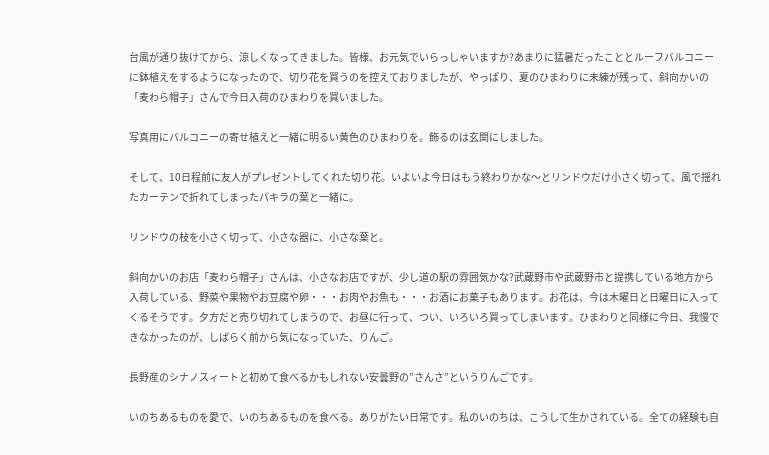台風が通り抜けてから、涼しくなってきました。皆様、お元気でいらっしゃいますか?あまりに猛暑だったこととルーフバルコニーに鉢植えをするようになったので、切り花を買うのを控えておりましたが、やっぱり、夏のひまわりに未練が残って、斜向かいの「麦わら帽子」さんで今日入荷のひまわりを買いました。

写真用にバルコニーの寄せ植えと一緒に明るい黄色のひまわりを。飾るのは玄関にしました。

そして、10日程前に友人がプレゼントしてくれた切り花。いよいよ今日はもう終わりかな〜とリンドウだけ小さく切って、風で揺れたカーテンで折れてしまったパキラの葉と一緒に。

リンドウの枝を小さく切って、小さな器に、小さな葉と。

斜向かいのお店「麦わら帽子」さんは、小さなお店ですが、少し道の駅の雰囲気かな?武蔵野市や武蔵野市と提携している地方から入荷している、野菜や果物やお豆腐や卵・・・お肉やお魚も・・・お酒にお菓子もあります。お花は、今は木曜日と日曜日に入ってくるそうです。夕方だと売り切れてしまうので、お昼に行って、つい、いろいろ買ってしまいます。ひまわりと同様に今日、我慢できなかったのが、しばらく前から気になっていた、りんご。

長野産のシナノスィートと初めて食べるかもしれない安曇野の”さんさ”というりんごです。

いのちあるものを愛で、いのちあるものを食べる。ありがたい日常です。私のいのちは、こうして生かされている。全ての経験も自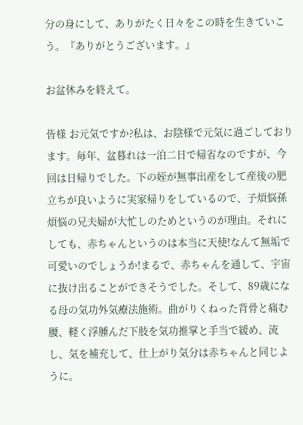分の身にして、ありがたく日々をこの時を生きていこう。『ありがとうございます。』

お盆休みを終えて。

皆様 お元気ですか?私は、お陰様で元気に過ごしております。毎年、盆暮れは一泊二日で帰省なのですが、今回は日帰りでした。下の姪が無事出産をして産後の肥立ちが良いように実家帰りをしているので、子煩悩孫煩悩の兄夫婦が大忙しのためというのが理由。それにしても、赤ちゃんというのは本当に天使!なんて無垢で可愛いのでしょうか!まるで、赤ちゃんを通して、宇宙に抜け出ることができそうでした。そして、89歳になる母の気功外気療法施術。曲がりくねった背骨と痛む腰、軽く浮腫んだ下肢を気功推掌と手当で緩め、流し、気を補充して、仕上がり気分は赤ちゃんと同じように。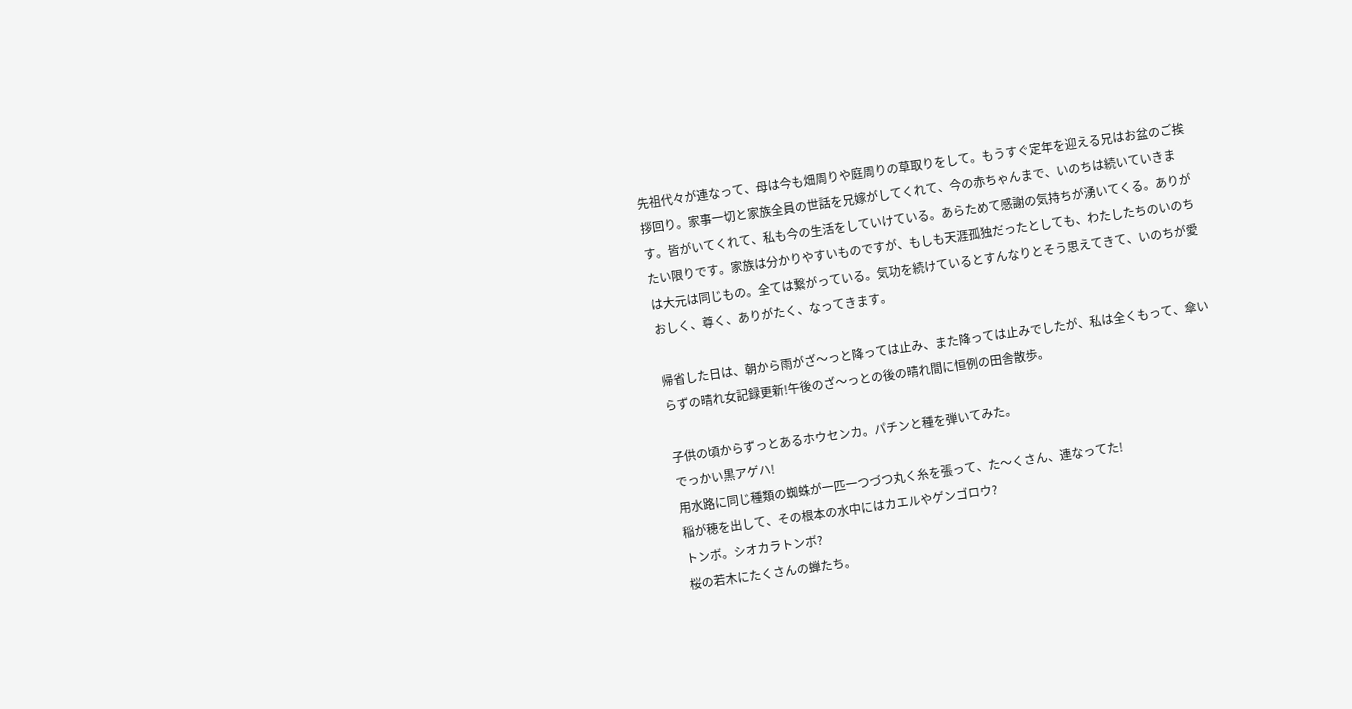先祖代々が連なって、母は今も畑周りや庭周りの草取りをして。もうすぐ定年を迎える兄はお盆のご挨拶回り。家事一切と家族全員の世話を兄嫁がしてくれて、今の赤ちゃんまで、いのちは続いていきます。皆がいてくれて、私も今の生活をしていけている。あらためて感謝の気持ちが湧いてくる。ありがたい限りです。家族は分かりやすいものですが、もしも天涯孤独だったとしても、わたしたちのいのちは大元は同じもの。全ては繋がっている。気功を続けているとすんなりとそう思えてきて、いのちが愛おしく、尊く、ありがたく、なってきます。

帰省した日は、朝から雨がざ〜っと降っては止み、また降っては止みでしたが、私は全くもって、傘いらずの晴れ女記録更新!午後のざ〜っとの後の晴れ間に恒例の田舎散歩。

子供の頃からずっとあるホウセンカ。パチンと種を弾いてみた。
でっかい黒アゲハ!
用水路に同じ種類の蜘蛛が一匹一つづつ丸く糸を張って、た〜くさん、連なってた!
稲が穂を出して、その根本の水中にはカエルやゲンゴロウ?
トンボ。シオカラトンボ?
桜の若木にたくさんの蝉たち。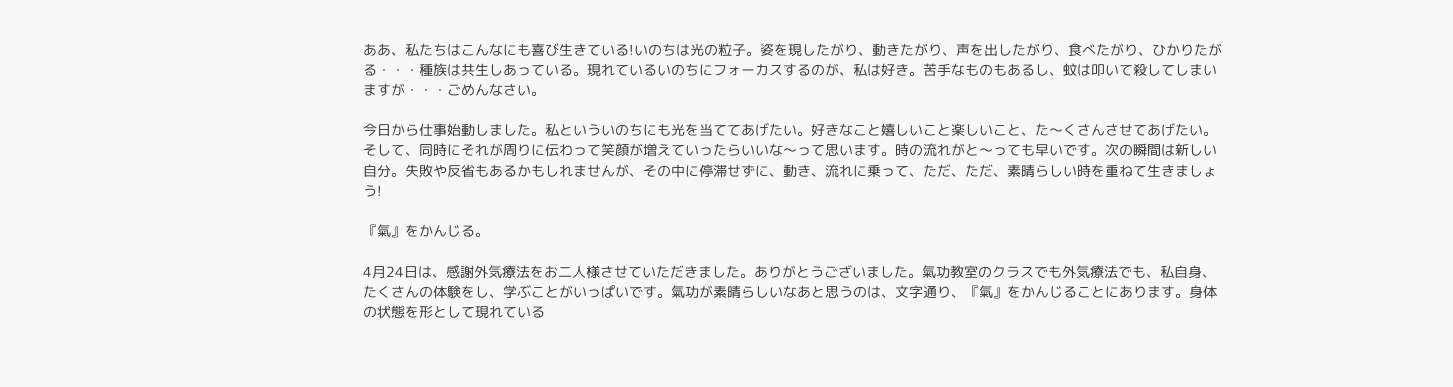ああ、私たちはこんなにも喜び生きている!いのちは光の粒子。姿を現したがり、動きたがり、声を出したがり、食べたがり、ひかりたがる・・・種族は共生しあっている。現れているいのちにフォーカスするのが、私は好き。苦手なものもあるし、蚊は叩いて殺してしまいますが・・・ごめんなさい。

今日から仕事始動しました。私といういのちにも光を当ててあげたい。好きなこと嬉しいこと楽しいこと、た〜くさんさせてあげたい。そして、同時にそれが周りに伝わって笑顔が増えていったらいいな〜って思います。時の流れがと〜っても早いです。次の瞬間は新しい自分。失敗や反省もあるかもしれませんが、その中に停滞せずに、動き、流れに乗って、ただ、ただ、素晴らしい時を重ねて生きましょう!

『氣』をかんじる。

4月24日は、感謝外気療法をお二人様させていただきました。ありがとうございました。氣功教室のクラスでも外気療法でも、私自身、たくさんの体験をし、学ぶことがいっぱいです。氣功が素晴らしいなあと思うのは、文字通り、『氣』をかんじることにあります。身体の状態を形として現れている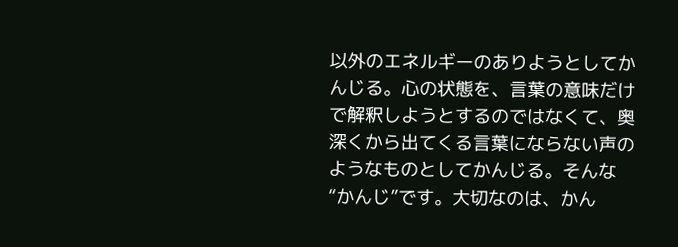以外のエネルギーのありようとしてかんじる。心の状態を、言葉の意味だけで解釈しようとするのではなくて、奥深くから出てくる言葉にならない声のようなものとしてかんじる。そんな“かんじ”です。大切なのは、かん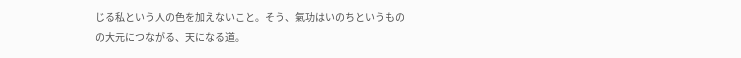じる私という人の色を加えないこと。そう、氣功はいのちというものの大元につながる、天になる道。